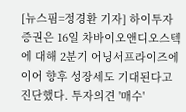[뉴스핌=정경환 기자] 하이투자증권은 16일 차바이오앤디오스텍에 대해 2분기 어닝서프라이즈에 이어 향후 성장세도 기대된다고 진단했다. 투자의견 '매수'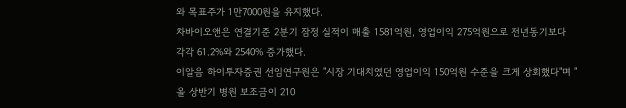와 목표주가 1만7000원을 유지했다.
차바이오앤은 연결기준 2분기 잠정 실적이 매출 1581억원, 영업이익 275억원으로 전년동기보다 각각 61.2%와 2540% 증가했다.
이알음 하이투자증권 선임연구원은 "시장 기대치였던 영업이익 150억원 수준을 크게 상회했다"며 "올 상반기 병원 보조금이 210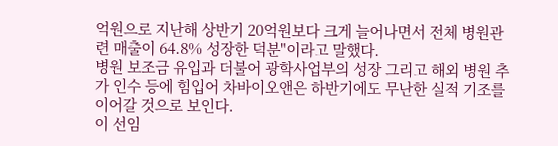억원으로 지난해 상반기 20억원보다 크게 늘어나면서 전체 병원관련 매출이 64.8% 성장한 덕분"이라고 말했다.
병원 보조금 유입과 더불어 광학사업부의 성장 그리고 해외 병원 추가 인수 등에 힘입어 차바이오앤은 하반기에도 무난한 실적 기조를 이어갈 것으로 보인다.
이 선임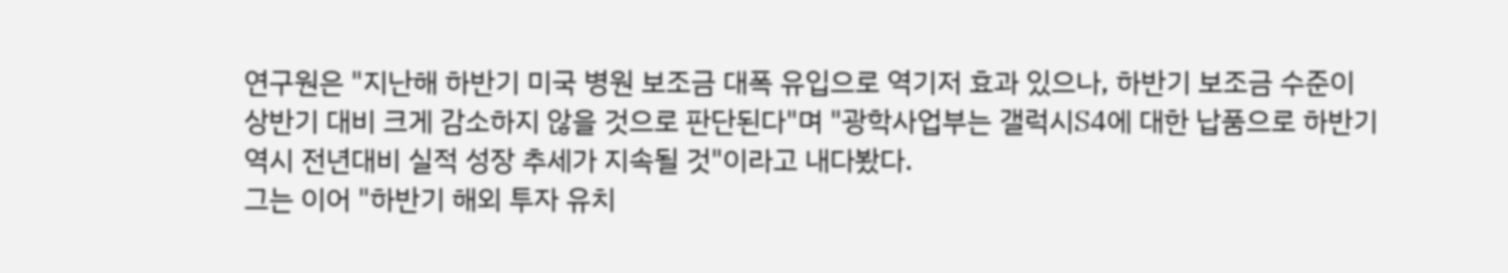연구원은 "지난해 하반기 미국 병원 보조금 대폭 유입으로 역기저 효과 있으나, 하반기 보조금 수준이 상반기 대비 크게 감소하지 않을 것으로 판단된다"며 "광학사업부는 갤럭시S4에 대한 납품으로 하반기 역시 전년대비 실적 성장 추세가 지속될 것"이라고 내다봤다.
그는 이어 "하반기 해외 투자 유치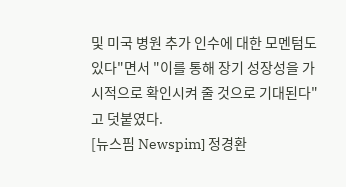및 미국 병원 추가 인수에 대한 모멘텀도 있다"면서 "이를 통해 장기 성장성을 가시적으로 확인시켜 줄 것으로 기대된다"고 덧붙였다.
[뉴스핌 Newspim] 정경환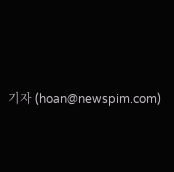기자 (hoan@newspim.com)